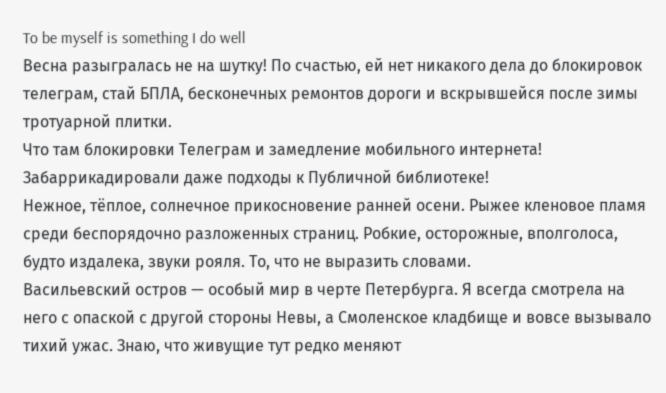To be myself is something I do well
Весна разыгралась не на шутку! По счастью, ей нет никакого дела до блокировок телеграм, стай БПЛА, бесконечных ремонтов дороги и вскрывшейся после зимы тротуарной плитки.
Что там блокировки Телеграм и замедление мобильного интернета! Забаррикадировали даже подходы к Публичной библиотеке!
Нежное, тёплое, солнечное прикосновение ранней осени. Рыжее кленовое пламя среди беспорядочно разложенных страниц. Робкие, осторожные, вполголоса, будто издалека, звуки рояля. То, что не выразить словами.
Васильевский остров — особый мир в черте Петербурга. Я всегда смотрела на него с опаской с другой стороны Невы, а Смоленское кладбище и вовсе вызывало тихий ужас. Знаю, что живущие тут редко меняют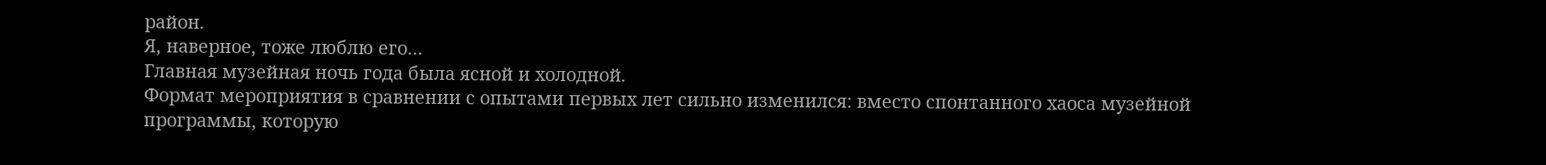район.
Я, наверное, тоже люблю его…
Главная музейная ночь года была ясной и холодной.
Формат мероприятия в сравнении с опытами первых лет сильно изменился: вместо спонтанного хаоса музейной программы, которую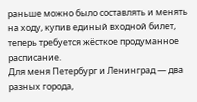раньше можно было составлять и менять на ходу, купив единый входной билет, теперь требуется жёсткое продуманное расписание.
Для меня Петербург и Ленинград — два разных города,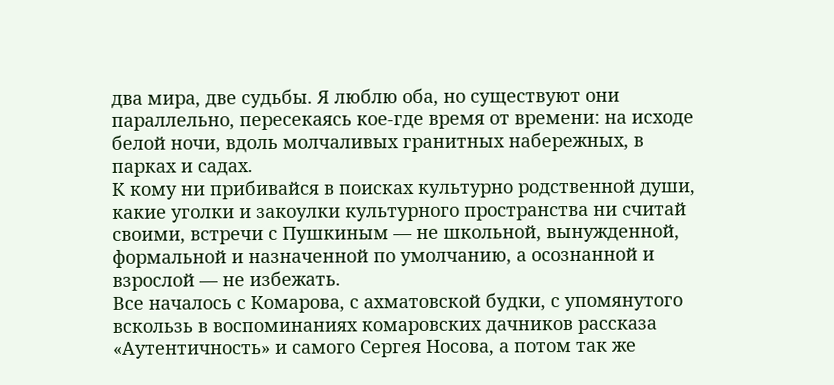два мира, две судьбы. Я люблю оба, но существуют они параллельно, пересекаясь кое-где время от времени: на исходе белой ночи, вдоль молчаливых гранитных набережных, в парках и садах.
К кому ни прибивайся в поисках культурно родственной души, какие уголки и закоулки культурного пространства ни считай своими, встречи с Пушкиным — не школьной, вынужденной, формальной и назначенной по умолчанию, а осознанной и взрослой — не избежать.
Все началось с Комарова, с ахматовской будки, с упомянутого вскользь в воспоминаниях комаровских дачников рассказа «Аутентичность» и самого Сергея Носова, а потом так же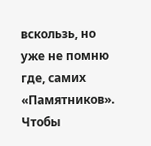вскользь, но уже не помню где, самих «Памятников». Чтобы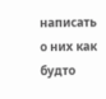написать о них как будто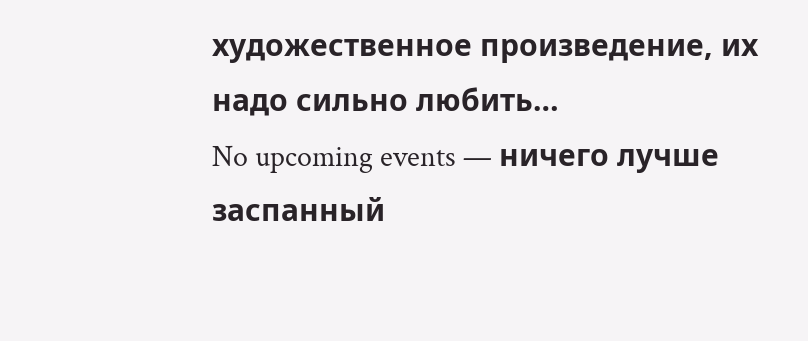художественное произведение, их надо сильно любить…
No upcoming events — ничего лучше заспанный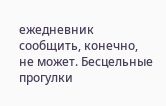ежедневник сообщить, конечно, не может. Бесцельные прогулки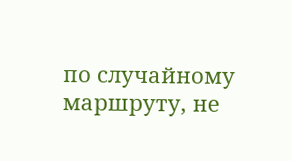по случайному маршруту, не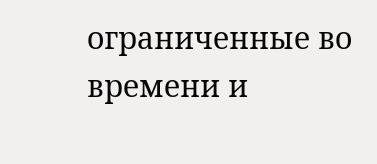ограниченные во времени и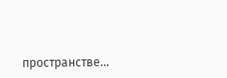пространстве…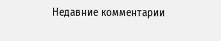Недавние комментарии